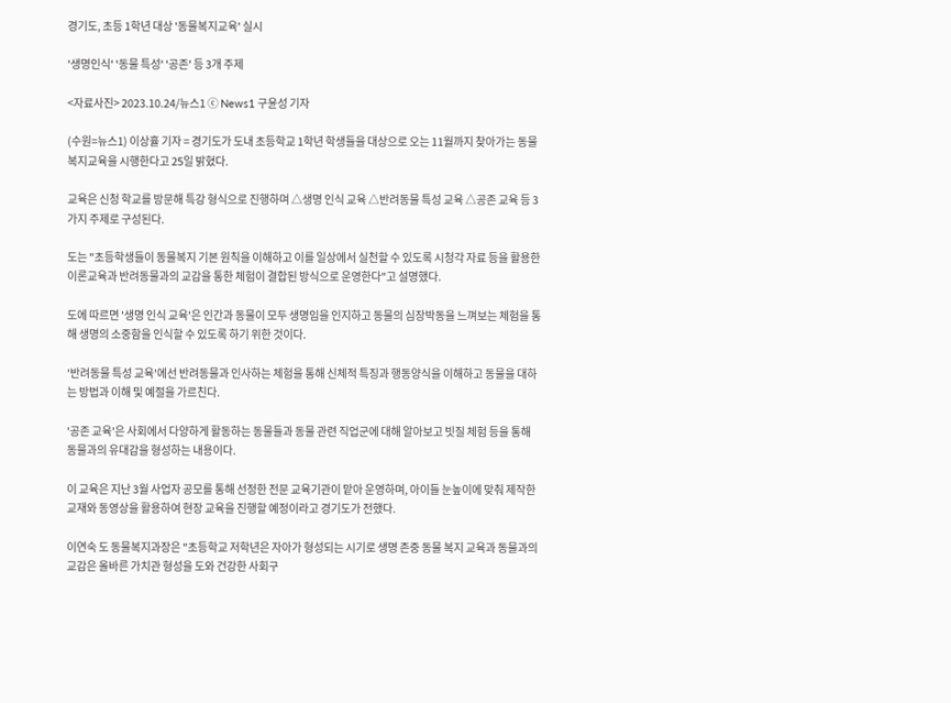경기도, 초등 1학년 대상 '동물복지교육' 실시

'생명인식' '동물 특성' '공존' 등 3개 주제

<자료사진> 2023.10.24/뉴스1 ⓒ News1 구윤성 기자

(수원=뉴스1) 이상휼 기자 = 경기도가 도내 초등학교 1학년 학생들을 대상으로 오는 11월까지 찾아가는 동물복지교육을 시행한다고 25일 밝혔다.

교육은 신청 학교를 방문해 특강 형식으로 진행하며 △생명 인식 교육 △반려동물 특성 교육 △공존 교육 등 3가지 주제로 구성된다.

도는 "초등학생들이 동물복지 기본 원칙을 이해하고 이를 일상에서 실천할 수 있도록 시청각 자료 등을 활용한 이론교육과 반려동물과의 교감을 통한 체험이 결합된 방식으로 운영한다"고 설명했다.

도에 따르면 '생명 인식 교육'은 인간과 동물이 모두 생명임을 인지하고 동물의 심장박동을 느껴보는 체험을 통해 생명의 소중함을 인식할 수 있도록 하기 위한 것이다.

'반려동물 특성 교육'에선 반려동물과 인사하는 체험을 통해 신체적 특징과 행동양식을 이해하고 동물을 대하는 방법과 이해 및 예절을 가르친다.

'공존 교육'은 사회에서 다양하게 활동하는 동물들과 동물 관련 직업군에 대해 알아보고 빗질 체험 등을 통해 동물과의 유대감을 형성하는 내용이다.

이 교육은 지난 3월 사업자 공모를 통해 선정한 전문 교육기관이 맡아 운영하며, 아이들 눈높이에 맞춰 제작한 교재와 동영상을 활용하여 현장 교육을 진행할 예정이라고 경기도가 전했다.

이연숙 도 동물복지과장은 "초등학교 저학년은 자아가 형성되는 시기로 생명 존중 동물 복지 교육과 동물과의 교감은 올바른 가치관 형성을 도와 건강한 사회구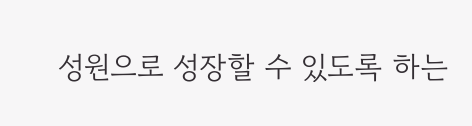성원으로 성장할 수 있도록 하는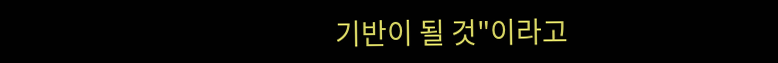기반이 될 것"이라고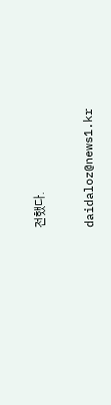전했다.

daidaloz@news1.kr